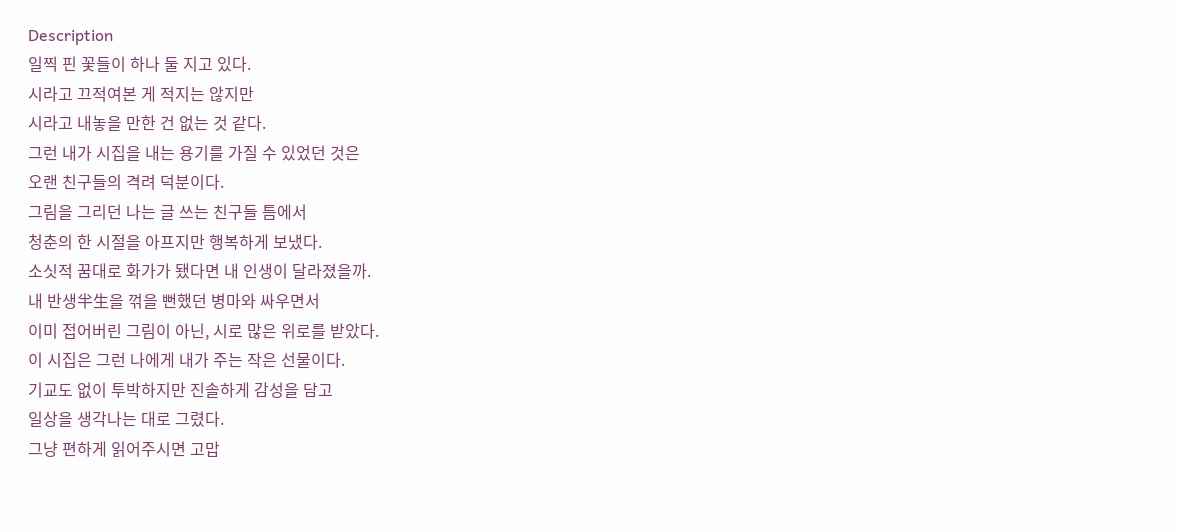Description
일찍 핀 꽃들이 하나 둘 지고 있다.
시라고 끄적여본 게 적지는 않지만
시라고 내놓을 만한 건 없는 것 같다.
그런 내가 시집을 내는 용기를 가질 수 있었던 것은
오랜 친구들의 격려 덕분이다.
그림을 그리던 나는 글 쓰는 친구들 틈에서
청춘의 한 시절을 아프지만 행복하게 보냈다.
소싯적 꿈대로 화가가 됐다면 내 인생이 달라졌을까.
내 반생半生을 꺾을 뻔했던 병마와 싸우면서
이미 접어버린 그림이 아닌, 시로 많은 위로를 받았다.
이 시집은 그런 나에게 내가 주는 작은 선물이다.
기교도 없이 투박하지만 진솔하게 감성을 담고
일상을 생각나는 대로 그렸다.
그냥 편하게 읽어주시면 고맙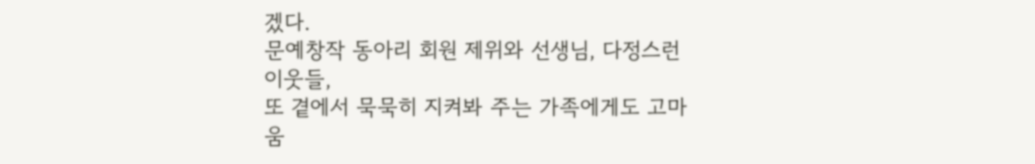겠다.
문예창작 동아리 회원 제위와 선생님, 다정스런 이웃들,
또 곁에서 묵묵히 지켜봐 주는 가족에게도 고마움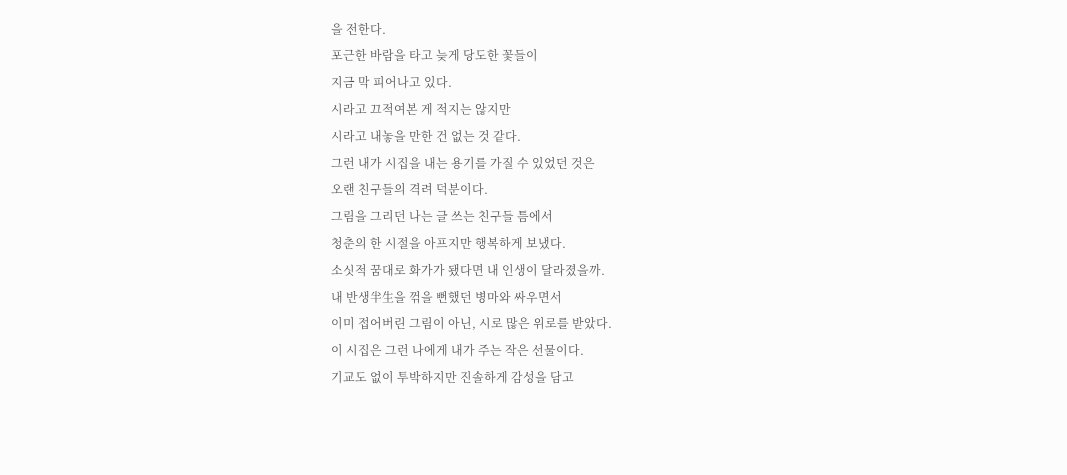을 전한다.
포근한 바람을 타고 늦게 당도한 꽃들이
지금 막 피어나고 있다.
시라고 끄적여본 게 적지는 않지만
시라고 내놓을 만한 건 없는 것 같다.
그런 내가 시집을 내는 용기를 가질 수 있었던 것은
오랜 친구들의 격려 덕분이다.
그림을 그리던 나는 글 쓰는 친구들 틈에서
청춘의 한 시절을 아프지만 행복하게 보냈다.
소싯적 꿈대로 화가가 됐다면 내 인생이 달라졌을까.
내 반생半生을 꺾을 뻔했던 병마와 싸우면서
이미 접어버린 그림이 아닌, 시로 많은 위로를 받았다.
이 시집은 그런 나에게 내가 주는 작은 선물이다.
기교도 없이 투박하지만 진솔하게 감성을 담고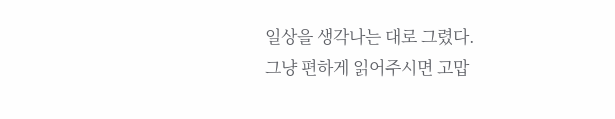일상을 생각나는 대로 그렸다.
그냥 편하게 읽어주시면 고맙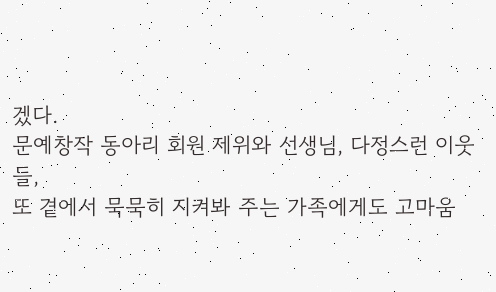겠다.
문예창작 동아리 회원 제위와 선생님, 다정스런 이웃들,
또 곁에서 묵묵히 지켜봐 주는 가족에게도 고마움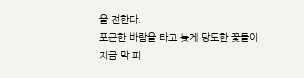을 전한다.
포근한 바람을 타고 늦게 당도한 꽃들이
지금 막 피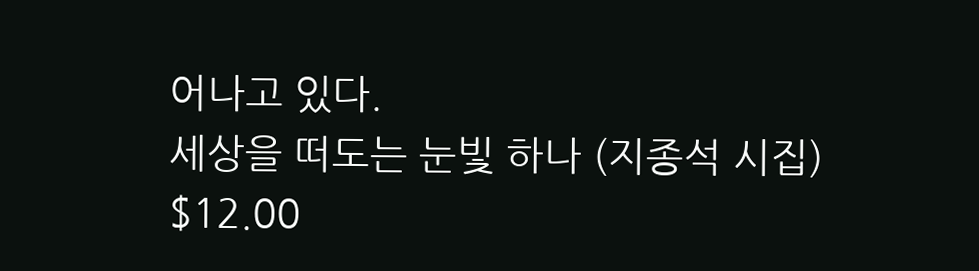어나고 있다.
세상을 떠도는 눈빛 하나 (지종석 시집)
$12.00